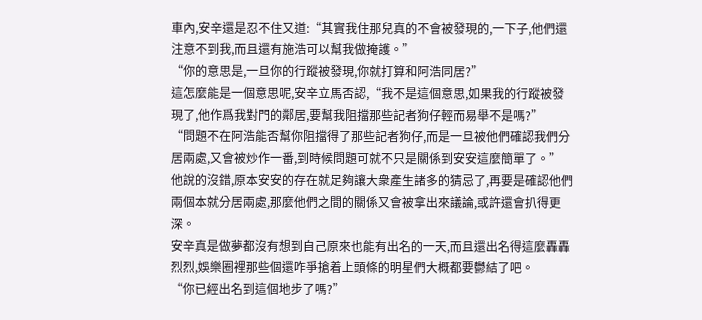車內,安辛還是忍不住又道:“其實我住那兒真的不會被發現的,一下子,他們還注意不到我,而且還有施浩可以幫我做掩護。”
“你的意思是,一旦你的行蹤被發現,你就打算和阿浩同居?”
這怎麼能是一個意思呢,安辛立馬否認,“我不是這個意思,如果我的行蹤被發現了,他作爲我對門的鄰居,要幫我阻擋那些記者狗仔輕而易舉不是嗎?”
“問題不在阿浩能否幫你阻擋得了那些記者狗仔,而是一旦被他們確認我們分居兩處,又會被炒作一番,到時候問題可就不只是關係到安安這麼簡單了。”
他說的沒錯,原本安安的存在就足夠讓大衆產生諸多的猜忌了,再要是確認他們兩個本就分居兩處,那麼他們之間的關係又會被拿出來議論,或許還會扒得更深。
安辛真是做夢都沒有想到自己原來也能有出名的一天,而且還出名得這麼轟轟烈烈,娛樂圈裡那些個還咋爭搶着上頭條的明星們大概都要鬱結了吧。
“你已經出名到這個地步了嗎?”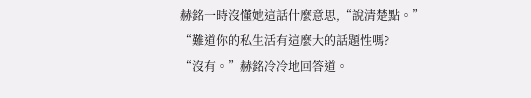赫銘一時沒懂她這話什麼意思,“說清楚點。”
“難道你的私生活有這麼大的話題性嗎?
“沒有。”赫銘冷冷地回答道。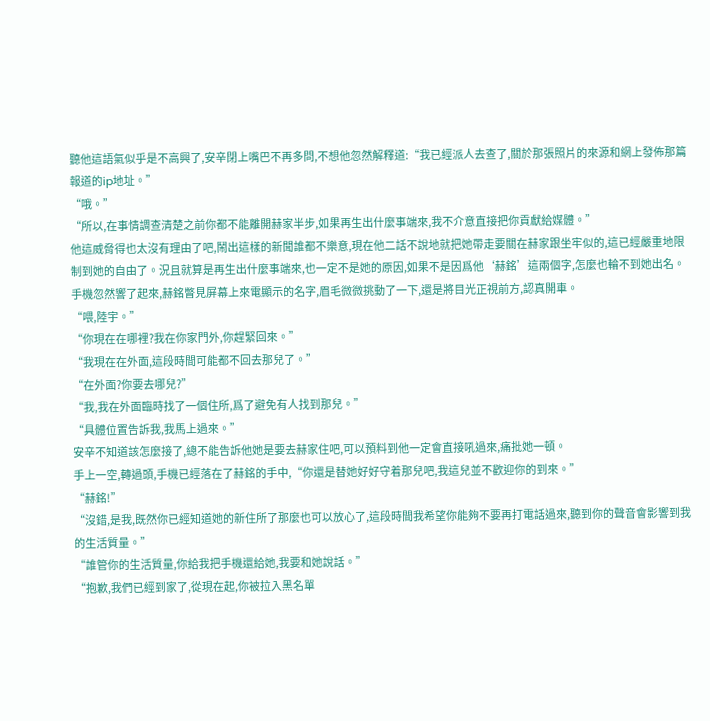聽他這語氣似乎是不高興了,安辛閉上嘴巴不再多問,不想他忽然解釋道:“我已經派人去查了,關於那張照片的來源和網上發佈那篇報道的ip地址。”
“哦。”
“所以,在事情調查清楚之前你都不能離開赫家半步,如果再生出什麼事端來,我不介意直接把你貢獻給媒體。”
他這威脅得也太沒有理由了吧,鬧出這樣的新聞誰都不樂意,現在他二話不說地就把她帶走要關在赫家跟坐牢似的,這已經嚴重地限制到她的自由了。況且就算是再生出什麼事端來,也一定不是她的原因,如果不是因爲他‘赫銘’這兩個字,怎麼也輪不到她出名。
手機忽然響了起來,赫銘瞥見屏幕上來電顯示的名字,眉毛微微挑動了一下,還是將目光正視前方,認真開車。
“喂,陸宇。”
“你現在在哪裡?我在你家門外,你趕緊回來。”
“我現在在外面,這段時間可能都不回去那兒了。”
“在外面?你要去哪兒?”
“我,我在外面臨時找了一個住所,爲了避免有人找到那兒。”
“具體位置告訴我,我馬上過來。”
安辛不知道該怎麼接了,總不能告訴他她是要去赫家住吧,可以預料到他一定會直接吼過來,痛批她一頓。
手上一空,轉過頭,手機已經落在了赫銘的手中,“你還是替她好好守着那兒吧,我這兒並不歡迎你的到來。”
“赫銘!”
“沒錯,是我,既然你已經知道她的新住所了那麼也可以放心了,這段時間我希望你能夠不要再打電話過來,聽到你的聲音會影響到我的生活質量。”
“誰管你的生活質量,你給我把手機還給她,我要和她說話。”
“抱歉,我們已經到家了,從現在起,你被拉入黑名單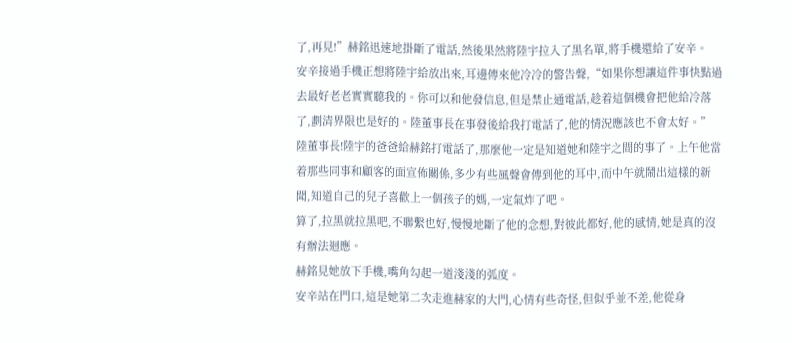了,再見!”赫銘迅速地掛斷了電話,然後果然將陸宇拉入了黑名單,將手機還給了安辛。
安辛接過手機正想將陸宇給放出來,耳邊傳來他冷冷的警告聲,“如果你想讓這件事快點過去最好老老實實聽我的。你可以和他發信息,但是禁止通電話,趁着這個機會把他給冷落了,劃清界限也是好的。陸董事長在事發後給我打電話了,他的情況應該也不會太好。”
陸董事長!陸宇的爸爸給赫銘打電話了,那麼他一定是知道她和陸宇之間的事了。上午他當着那些同事和顧客的面宣佈關係,多少有些風聲會傳到他的耳中,而中午就鬧出這樣的新聞,知道自己的兒子喜歡上一個孩子的媽,一定氣炸了吧。
算了,拉黑就拉黑吧,不聯繫也好,慢慢地斷了他的念想,對彼此都好,他的感情,她是真的沒有辦法迴應。
赫銘見她放下手機,嘴角勾起一道淺淺的弧度。
安辛站在門口,這是她第二次走進赫家的大門,心情有些奇怪,但似乎並不差,他從身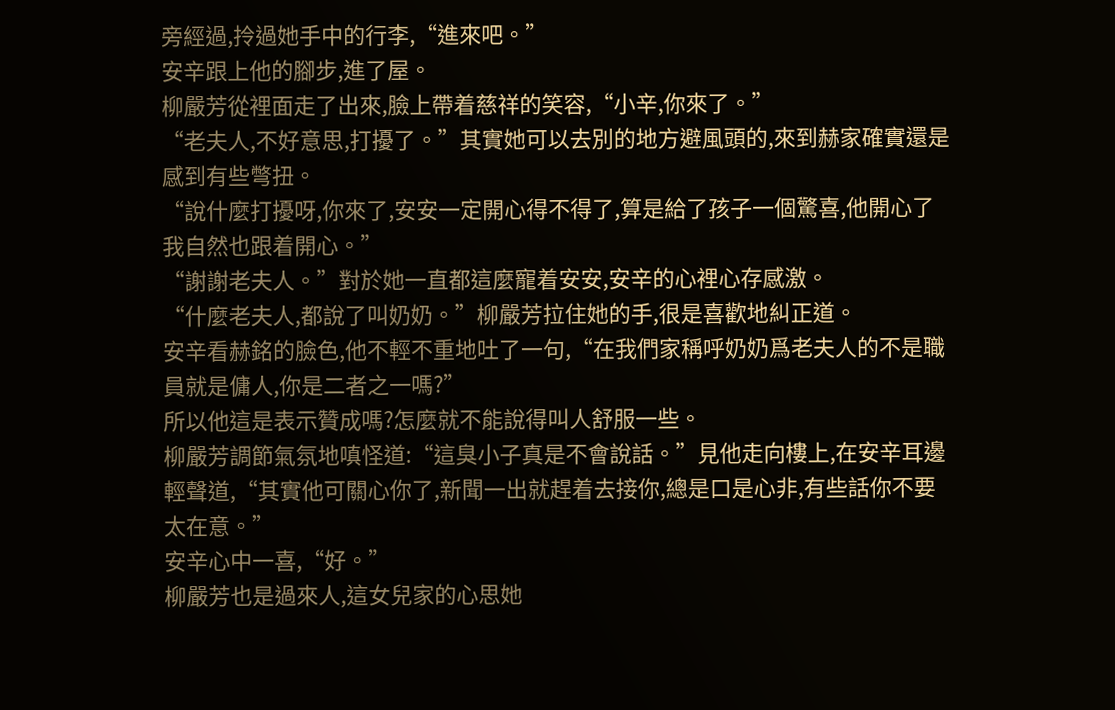旁經過,拎過她手中的行李,“進來吧。”
安辛跟上他的腳步,進了屋。
柳嚴芳從裡面走了出來,臉上帶着慈祥的笑容,“小辛,你來了。”
“老夫人,不好意思,打擾了。”其實她可以去別的地方避風頭的,來到赫家確實還是感到有些彆扭。
“說什麼打擾呀,你來了,安安一定開心得不得了,算是給了孩子一個驚喜,他開心了我自然也跟着開心。”
“謝謝老夫人。”對於她一直都這麼寵着安安,安辛的心裡心存感激。
“什麼老夫人,都說了叫奶奶。”柳嚴芳拉住她的手,很是喜歡地糾正道。
安辛看赫銘的臉色,他不輕不重地吐了一句,“在我們家稱呼奶奶爲老夫人的不是職員就是傭人,你是二者之一嗎?”
所以他這是表示贊成嗎?怎麼就不能說得叫人舒服一些。
柳嚴芳調節氣氛地嗔怪道:“這臭小子真是不會說話。”見他走向樓上,在安辛耳邊輕聲道,“其實他可關心你了,新聞一出就趕着去接你,總是口是心非,有些話你不要太在意。”
安辛心中一喜,“好。”
柳嚴芳也是過來人,這女兒家的心思她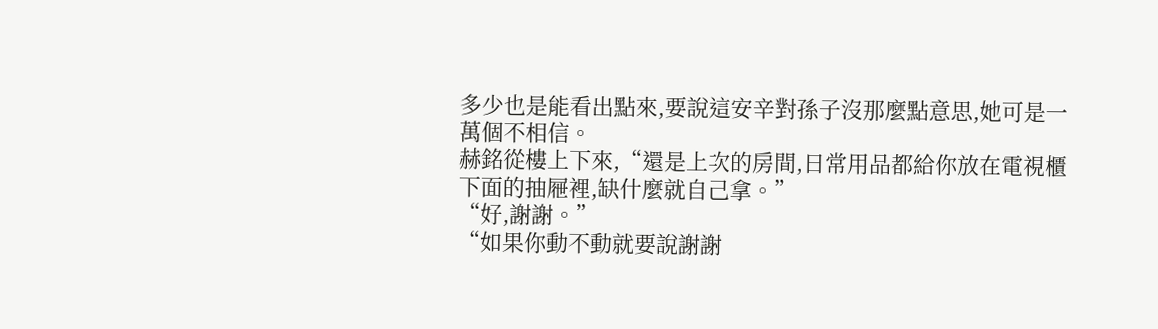多少也是能看出點來,要說這安辛對孫子沒那麼點意思,她可是一萬個不相信。
赫銘從樓上下來,“還是上次的房間,日常用品都給你放在電視櫃下面的抽屜裡,缺什麼就自己拿。”
“好,謝謝。”
“如果你動不動就要說謝謝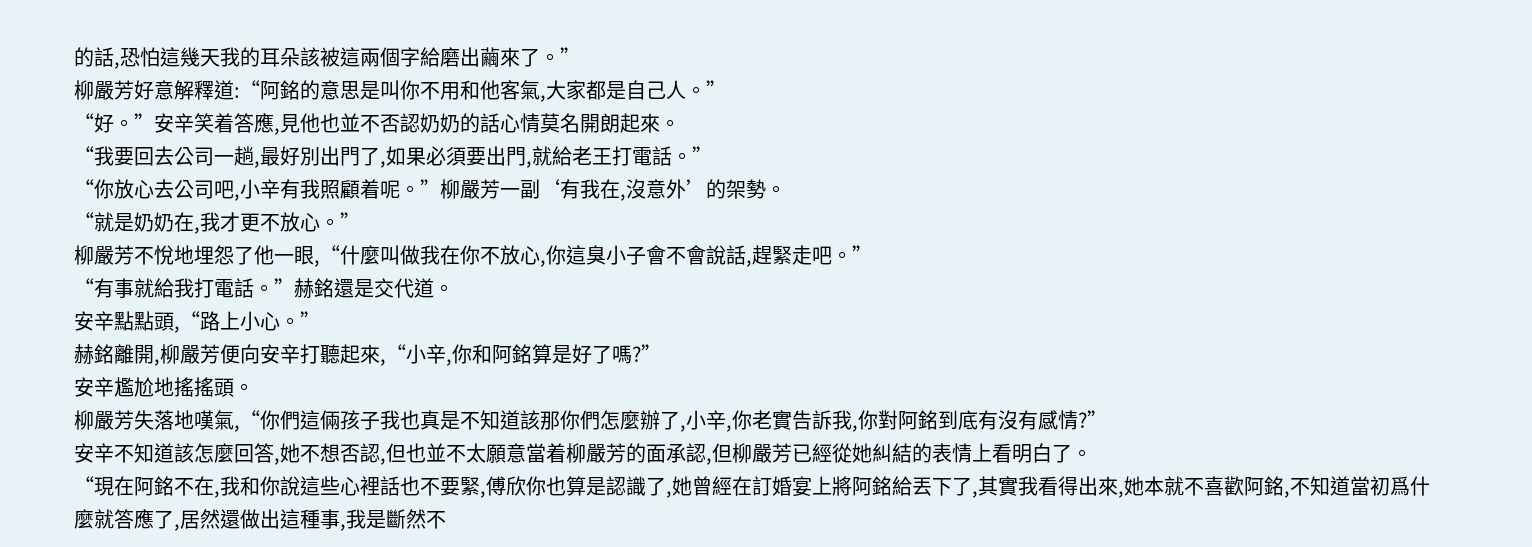的話,恐怕這幾天我的耳朵該被這兩個字給磨出繭來了。”
柳嚴芳好意解釋道:“阿銘的意思是叫你不用和他客氣,大家都是自己人。”
“好。”安辛笑着答應,見他也並不否認奶奶的話心情莫名開朗起來。
“我要回去公司一趟,最好別出門了,如果必須要出門,就給老王打電話。”
“你放心去公司吧,小辛有我照顧着呢。”柳嚴芳一副‘有我在,沒意外’的架勢。
“就是奶奶在,我才更不放心。”
柳嚴芳不悅地埋怨了他一眼,“什麼叫做我在你不放心,你這臭小子會不會說話,趕緊走吧。”
“有事就給我打電話。”赫銘還是交代道。
安辛點點頭,“路上小心。”
赫銘離開,柳嚴芳便向安辛打聽起來,“小辛,你和阿銘算是好了嗎?”
安辛尷尬地搖搖頭。
柳嚴芳失落地嘆氣,“你們這倆孩子我也真是不知道該那你們怎麼辦了,小辛,你老實告訴我,你對阿銘到底有沒有感情?”
安辛不知道該怎麼回答,她不想否認,但也並不太願意當着柳嚴芳的面承認,但柳嚴芳已經從她糾結的表情上看明白了。
“現在阿銘不在,我和你說這些心裡話也不要緊,傅欣你也算是認識了,她曾經在訂婚宴上將阿銘給丟下了,其實我看得出來,她本就不喜歡阿銘,不知道當初爲什麼就答應了,居然還做出這種事,我是斷然不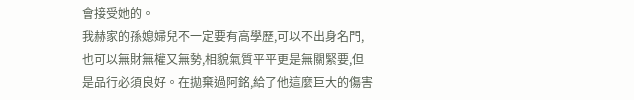會接受她的。
我赫家的孫媳婦兒不一定要有高學歷,可以不出身名門,也可以無財無權又無勢,相貌氣質平平更是無關緊要,但是品行必須良好。在拋棄過阿銘,給了他這麼巨大的傷害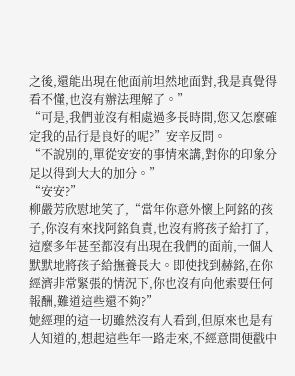之後,還能出現在他面前坦然地面對,我是真覺得看不懂,也沒有辦法理解了。”
“可是,我們並沒有相處過多長時間,您又怎麼確定我的品行是良好的呢?”安辛反問。
“不說別的,單從安安的事情來講,對你的印象分足以得到大大的加分。”
“安安?”
柳嚴芳欣慰地笑了,“當年你意外懷上阿銘的孩子,你沒有來找阿銘負責,也沒有將孩子給打了,這麼多年甚至都沒有出現在我們的面前,一個人默默地將孩子給撫養長大。即使找到赫銘,在你經濟非常緊張的情況下,你也沒有向他索要任何報酬,難道這些還不夠?”
她經理的這一切雖然沒有人看到,但原來也是有人知道的,想起這些年一路走來,不經意間便戳中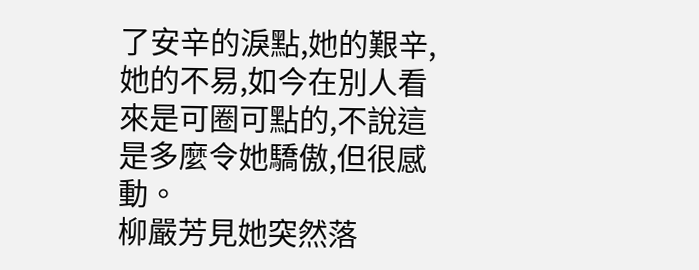了安辛的淚點,她的艱辛,她的不易,如今在別人看來是可圈可點的,不說這是多麼令她驕傲,但很感動。
柳嚴芳見她突然落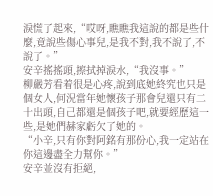淚慌了起來,“哎呀,瞧瞧我這說的都是些什麼,竟說些傷心事兒,是我不對,我不說了,不說了。”
安辛搖搖頭,擦拭掉淚水,“我沒事。”
柳嚴芳看着很是心疼,說到底她終究也只是個女人,何況當年她懷孩子那會兒還只有二十出頭,自己都還是個孩子吧,就要經歷這一些,是她們赫家虧欠了她的。
“小辛,只有你對阿銘有那份心,我一定站在你這邊盡全力幫你。”
安辛並沒有拒絕,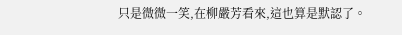只是微微一笑,在柳嚴芳看來,這也算是默認了。